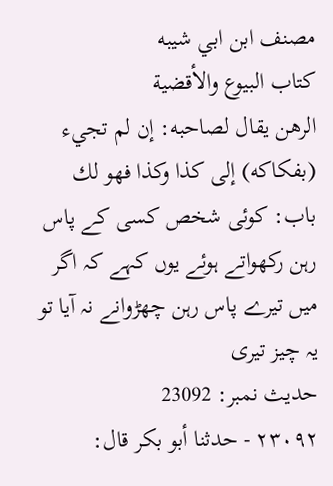مصنف ابن ابي شيبه
كتاب البيوع والأقضية
الرهن يقال لصاحبه: إن لم تجيء (بفكاكه) إلى كذا وكذا فهو لك باب: کوئی شخص کسی کے پاس رہن رکھواتے ہوئے یوں کہے کہ اگر میں تیرے پاس رہن چھڑوانے نہ آیا تو یہ چیز تیری
حدیث نمبر: 23092
٢٣٠٩٢ - حدثنا أبو بكر قال: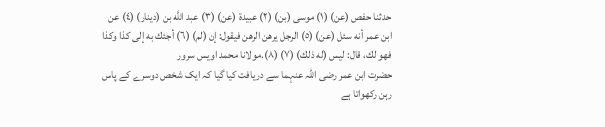حدثنا حفص (عن) (١) موسى (بن) (٢) عبيدة (عن) (٣) عبد اللَّه بن (دينار) (٤) عن ابن عمر أنه سئل (عن) (٥) الرجل يرهن الرهن فيقول: إن (لم) (٦) أجئك به إلى كذا وكذا فهو لك، قال: ليس (له ذلك) (٧) (٨).مولانا محمد اویس سرور
حضرت ابن عمر رضی اللہ عنہما سے دریافت کیا گیا کہ ایک شخص دوسرے کے پاس رہن رکھواتا ہے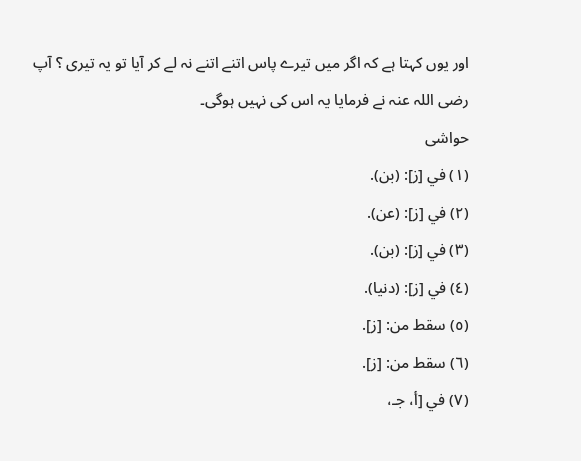اور یوں کہتا ہے کہ اگر میں تیرے پاس اتنے اتنے نہ لے کر آیا تو یہ تیری ؟ آپ رضی اللہ عنہ نے فرمایا یہ اس کی نہیں ہوگی۔
حواشی
(١) في [ز]: (بن).
(٢) في [ز]: (عن).
(٣) في [ز]: (بن).
(٤) في [ز]: (دنيا).
(٥) سقط من: [ز].
(٦) سقط من: [ز].
(٧) في [أ، جـ،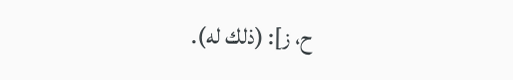ح، ز]: (ذلك له).